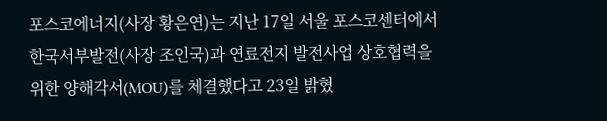포스코에너지(사장 황은연)는 지난 17일 서울 포스코센터에서 한국서부발전(사장 조인국)과 연료전지 발전사업 상호협력을 위한 양해각서(MOU)를 체결했다고 23일 밝혔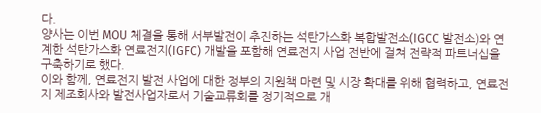다.
양사는 이번 MOU 체결을 통해 서부발전이 추진하는 석탄가스화 복합발전소(IGCC 발전소)와 연계한 석탄가스화 연료전지(IGFC) 개발을 포함해 연료전지 사업 전반에 걸쳐 전략적 파트너십을 구축하기로 했다.
이와 함께, 연료전지 발전 사업에 대한 정부의 지원책 마련 및 시장 확대를 위해 협력하고, 연료전지 제조회사와 발전사업자로서 기술교류회를 정기적으로 개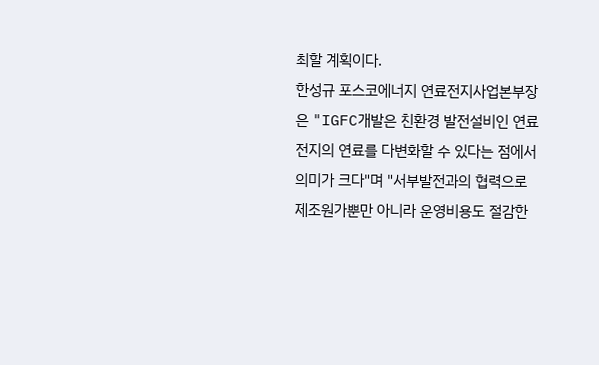최할 계획이다.
한성규 포스코에너지 연료전지사업본부장은 "IGFC개발은 친환경 발전설비인 연료전지의 연료를 다변화할 수 있다는 점에서 의미가 크다"며 "서부발전과의 협력으로 제조원가뿐만 아니라 운영비용도 절감한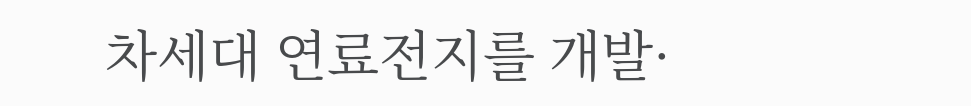차세대 연료전지를 개발·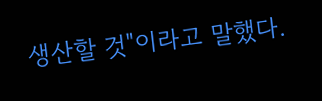생산할 것"이라고 말했다.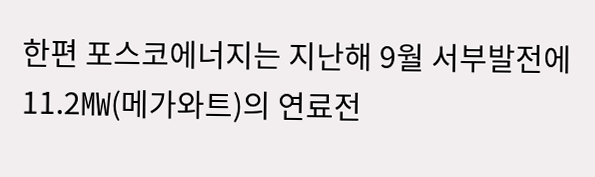한편 포스코에너지는 지난해 9월 서부발전에 11.2㎿(메가와트)의 연료전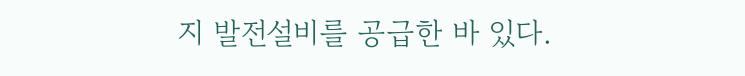지 발전설비를 공급한 바 있다.